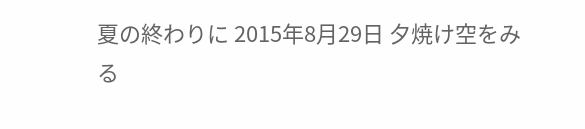夏の終わりに 2015年8月29日 夕焼け空をみる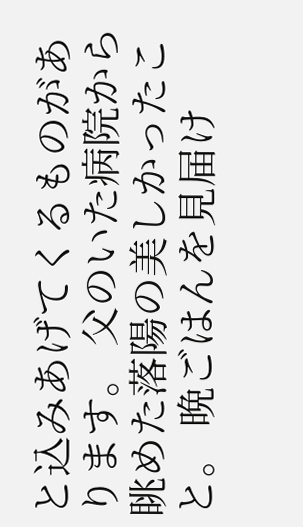と込みあげてくるものがあります。 父のいた病院から眺めた落陽の美しかったこと。 晩ごはんを見届け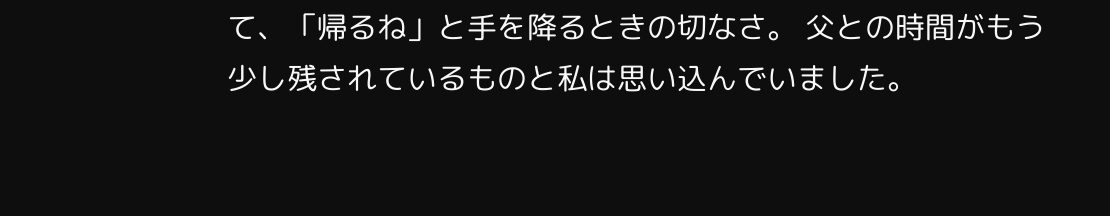て、「帰るね」と手を降るときの切なさ。 父との時間がもう少し残されているものと私は思い込んでいました。